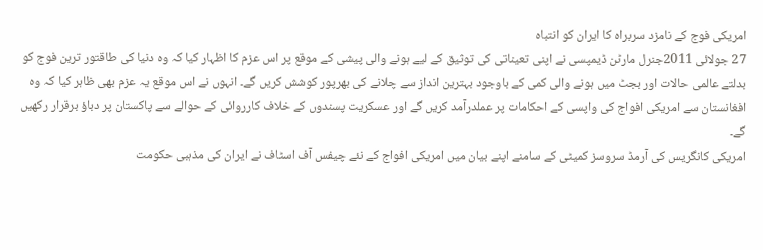امریکی فوج کے نامزد سربراہ کا ایران کو انتباہ
27 جولائی 2011جنرل مارٹن ڈیمپسی نے اپنی تعیناتی کی توثیق کے لیے ہونے والی پیشی کے موقع پر اس عزم کا اظہار کیا کہ وہ دنیا کی طاقتور ترین فوج کو بدلتے عالمی حالات اور بجٹ میں ہونے والی کمی کے باوجود بہترین انداز سے چلانے کی بھرپور کوشش کریں گے۔ انہوں نے اس موقع یہ عزم بھی ظاہر کیا کہ وہ افغانستان سے امریکی افواج کی واپسی کے احکامات پر عملدرآمد کریں گے اور عسکریت پسندوں کے خلاف کارروائی کے حوالے سے پاکستان پر دباؤ برقرار رکھیں گے۔
امریکی کانگریس کی آرمڈ سروسز کمیٹی کے سامنے اپنے بیان میں امریکی افواج کے نئے چیفس آف اسٹاف نے ایران کی مذہبی حکومت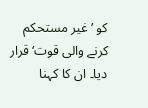کو ’غیر مستحکم کرنے والی قوت‘ قرار دیا۔ ان کا کہنا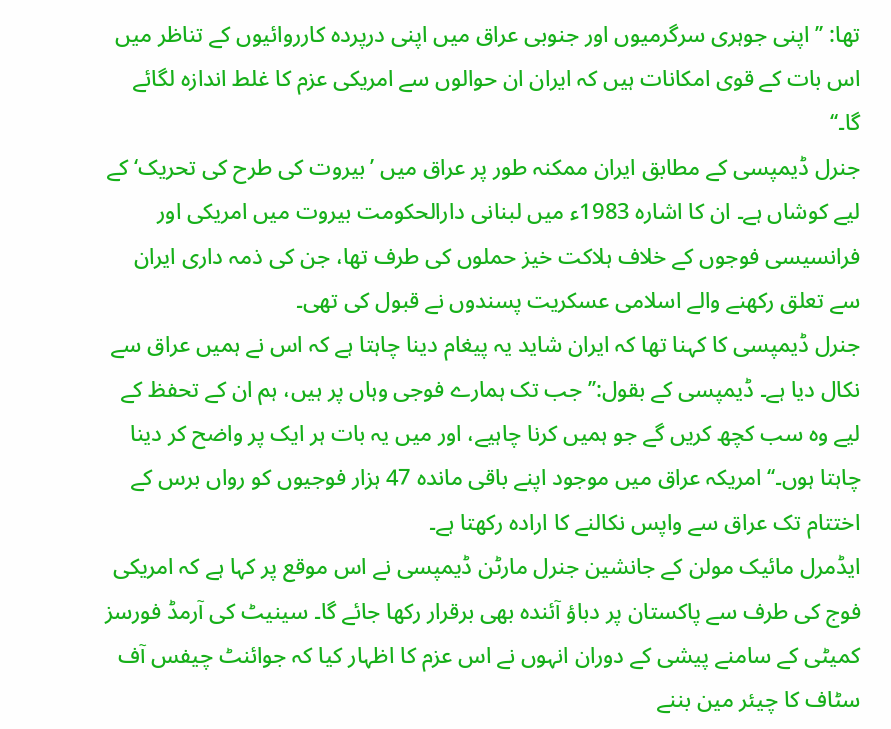تھا: ’’ اپنی جوہری سرگرمیوں اور جنوبی عراق میں اپنی درپردہ کارروائیوں کے تناظر میں اس بات کے قوی امکانات ہیں کہ ایران ان حوالوں سے امریکی عزم کا غلط اندازہ لگائے گا۔‘‘
جنرل ڈیمپسی کے مطابق ایران ممکنہ طور پر عراق میں ’بیروت کی طرح کی تحریک‘ کے لیے کوشاں ہے۔ ان کا اشارہ 1983ء میں لبنانی دارالحکومت بیروت میں امریکی اور فرانسیسی فوجوں کے خلاف ہلاکت خیز حملوں کی طرف تھا، جن کی ذمہ داری ایران سے تعلق رکھنے والے اسلامی عسکریت پسندوں نے قبول کی تھی۔
جنرل ڈیمپسی کا کہنا تھا کہ ایران شاید یہ پیغام دینا چاہتا ہے کہ اس نے ہمیں عراق سے نکال دیا ہے۔ ڈیمپسی کے بقول:’’ جب تک ہمارے فوجی وہاں پر ہیں، ہم ان کے تحفظ کے لیے وہ سب کچھ کریں گے جو ہمیں کرنا چاہیے، اور میں یہ بات ہر ایک پر واضح کر دینا چاہتا ہوں۔‘‘ امریکہ عراق میں موجود اپنے باقی ماندہ 47 ہزار فوجیوں کو رواں برس کے اختتام تک عراق سے واپس نکالنے کا ارادہ رکھتا ہے۔
ایڈمرل مائیک مولن کے جانشین جنرل مارٹن ڈیمپسی نے اس موقع پر کہا ہے کہ امریکی فوج کی طرف سے پاکستان پر دباؤ آئندہ بھی برقرار رکھا جائے گا۔ سینیٹ کی آرمڈ فورسز کمیٹی کے سامنے پیشی کے دوران انہوں نے اس عزم کا اظہار کیا کہ جوائنٹ چیفس آف سٹاف کا چیئر مین بننے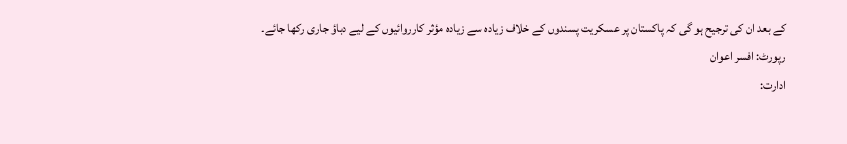کے بعد ان کی ترجیح ہو گی کہ پاکستان پر عسکریت پسندوں کے خلاف زیادہ سے زیادہ مؤثر کارروائیوں کے لیے دباؤ جاری رکھا جائے۔
رپورٹ: افسر اعوان
ادارت: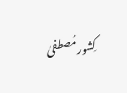کِشور مُصطفیٰ